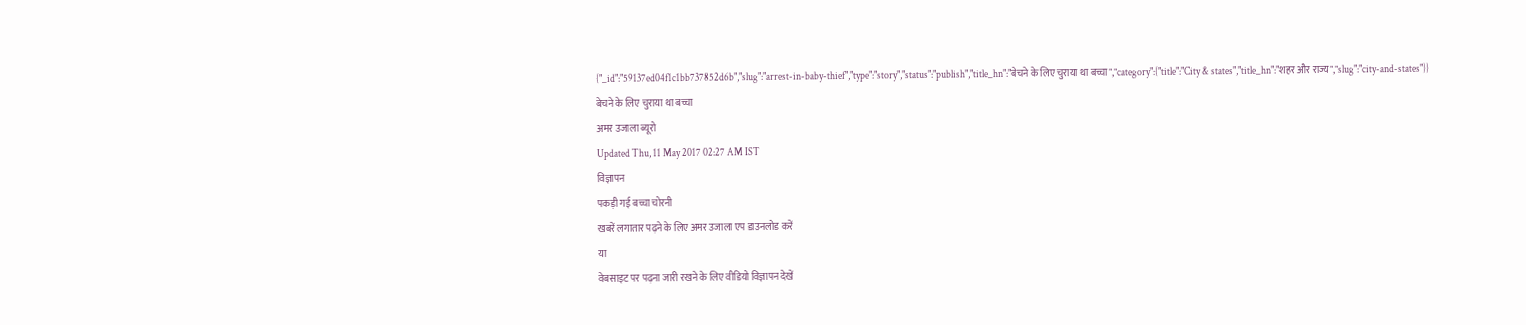{"_id":"59137ed04f1c1bb737852d6b","slug":"arrest-in-baby-thief","type":"story","status":"publish","title_hn":"बेचने के लिए चुराया था बच्चा","category":{"title":"City & states","title_hn":"शहर और राज्य","slug":"city-and-states"}}
बेचने के लिए चुराया था बच्चा
अमर उजाला ब्यूरो
Updated Thu, 11 May 2017 02:27 AM IST
विज्ञापन
पकड़ी गई बच्चा चोरनी
खबरें लगातार पढ़ने के लिए अमर उजाला एप डाउनलोड करें
या
वेबसाइट पर पढ़ना जारी रखने के लिए वीडियो विज्ञापन देखें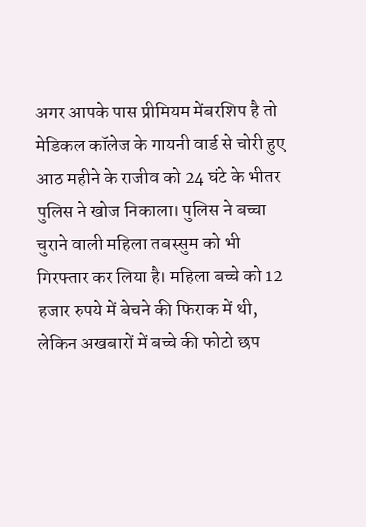अगर आपके पास प्रीमियम मेंबरशिप है तो
मेडिकल कॉलेज के गायनी वार्ड से चोरी हुए आठ महीने के राजीव को 24 घंटे के भीतर पुलिस ने खोज निकाला। पुलिस ने बच्चा चुराने वाली महिला तबस्सुम को भी गिरफ्तार कर लिया है। महिला बच्चे को 12 हजार रुपये में बेचने की फिराक में थी, लेकिन अखबारों में बच्चे की फोटो छप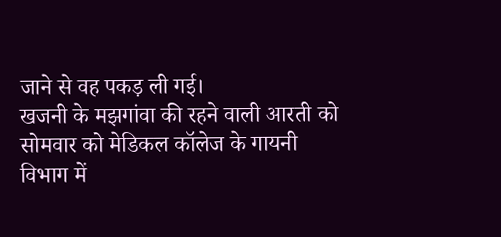जाने से वह पकड़ ली गई।
खजनी के मझगांवा की रहने वाली आरती को सोमवार को मेडिकल कॉलेज के गायनी विभाग में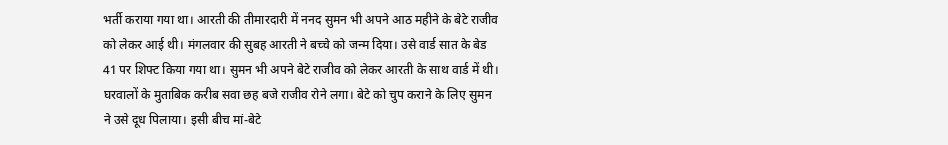भर्ती कराया गया था। आरती की तीमारदारी में ननद सुमन भी अपने आठ महीने के बेटे राजीव को लेकर आई थी। मंगलवार की सुबह आरती ने बच्चे को जन्म दिया। उसे वार्ड सात के बेड 41 पर शिफ्ट किया गया था। सुमन भी अपने बेटे राजीव को लेकर आरती के साथ वार्ड में थी। घरवालों के मुताबिक करीब सवा छह बजे राजीव रोने लगा। बेटे को चुप कराने के लिए सुमन ने उसे दूध पिलाया। इसी बीच मां-बेटे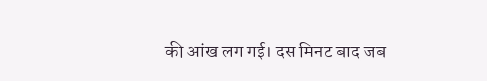की आंख लग गई। दस मिनट बाद जब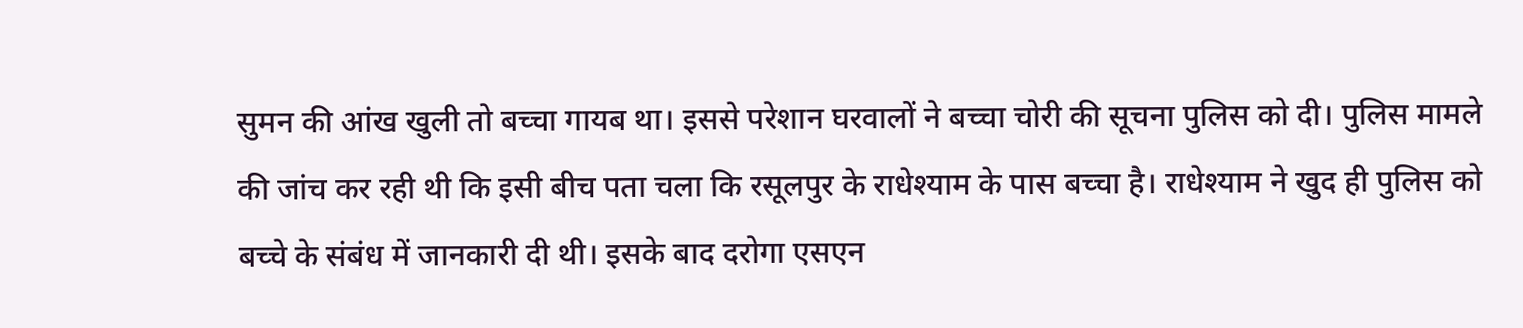सुमन की आंख खुली तो बच्चा गायब था। इससे परेशान घरवालों ने बच्चा चोरी की सूचना पुलिस को दी। पुलिस मामले की जांच कर रही थी कि इसी बीच पता चला कि रसूलपुर के राधेश्याम के पास बच्चा है। राधेश्याम ने खुद ही पुलिस को बच्चे के संबंध में जानकारी दी थी। इसके बाद दरोगा एसएन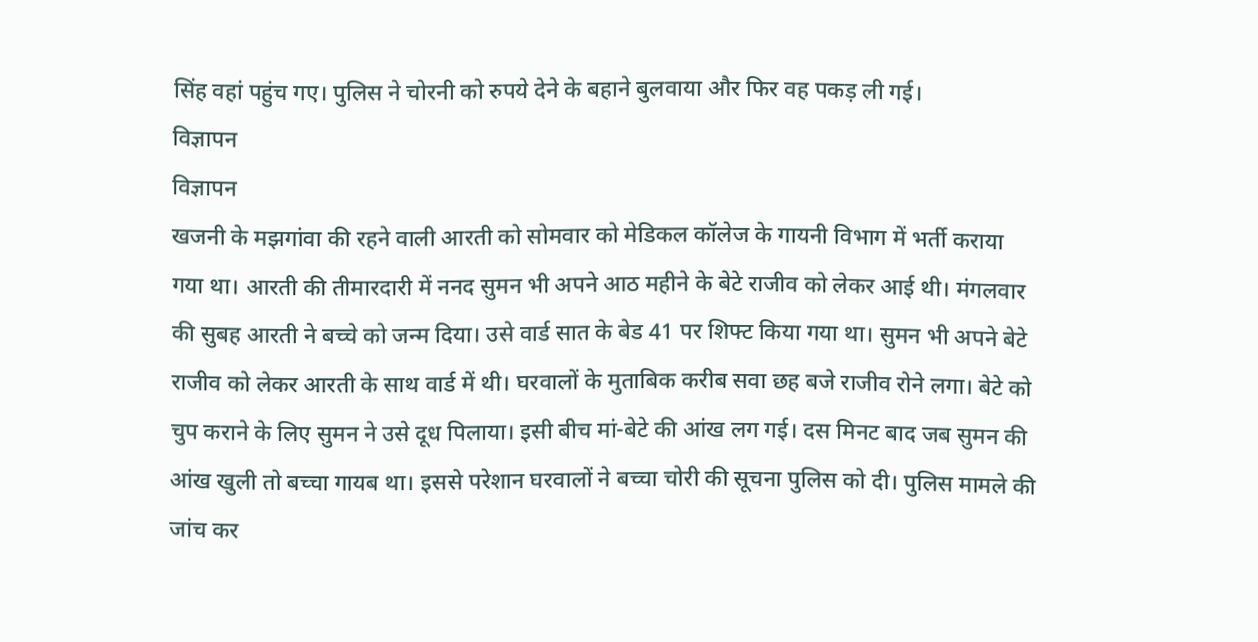सिंह वहां पहुंच गए। पुलिस ने चोरनी को रुपये देने के बहाने बुलवाया और फिर वह पकड़ ली गई।
विज्ञापन
विज्ञापन
खजनी के मझगांवा की रहने वाली आरती को सोमवार को मेडिकल कॉलेज के गायनी विभाग में भर्ती कराया गया था। आरती की तीमारदारी में ननद सुमन भी अपने आठ महीने के बेटे राजीव को लेकर आई थी। मंगलवार की सुबह आरती ने बच्चे को जन्म दिया। उसे वार्ड सात के बेड 41 पर शिफ्ट किया गया था। सुमन भी अपने बेटे राजीव को लेकर आरती के साथ वार्ड में थी। घरवालों के मुताबिक करीब सवा छह बजे राजीव रोने लगा। बेटे को चुप कराने के लिए सुमन ने उसे दूध पिलाया। इसी बीच मां-बेटे की आंख लग गई। दस मिनट बाद जब सुमन की आंख खुली तो बच्चा गायब था। इससे परेशान घरवालों ने बच्चा चोरी की सूचना पुलिस को दी। पुलिस मामले की जांच कर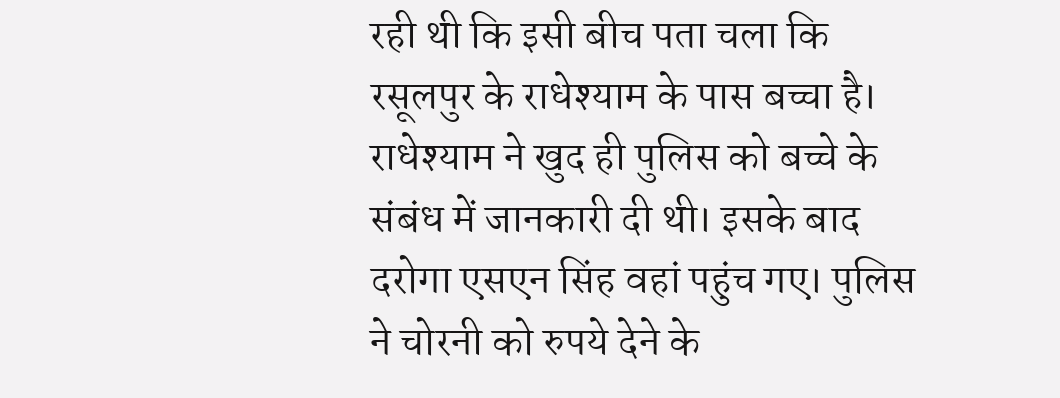रही थी कि इसी बीच पता चला कि रसूलपुर के राधेश्याम के पास बच्चा है। राधेश्याम ने खुद ही पुलिस को बच्चे के संबंध में जानकारी दी थी। इसके बाद दरोगा एसएन सिंह वहां पहुंच गए। पुलिस ने चोरनी को रुपये देने के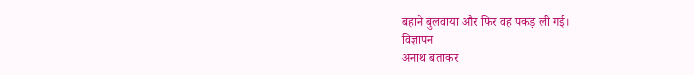बहाने बुलवाया और फिर वह पकड़ ली गई।
विज्ञापन
अनाथ बताकर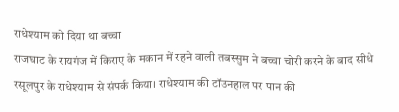राधेश्याम को दिया था बच्चा
राजघाट के रायगंज में किराए के मकान में रहने वाली तबस्सुम ने बच्चा चोरी करने के बाद सीधे रसूलपुर के राधेश्याम से संपर्क किया। राधेश्याम की टॉउनहाल पर पान की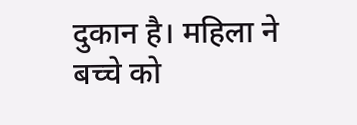दुकान है। महिला ने बच्चे को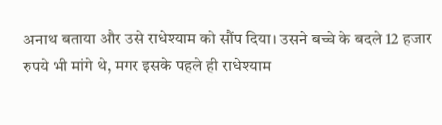अनाथ बताया और उसे राधेश्याम को सौंप दिया। उसने बच्चे के बदले 12 हजार रुपये भी मांगे थे, मगर इसके पहले ही राधेश्याम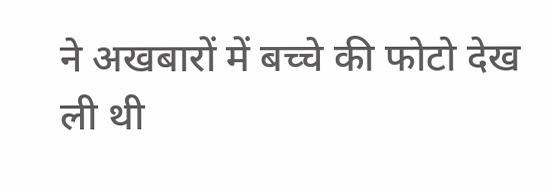ने अखबारों में बच्चे की फोटो देख ली थी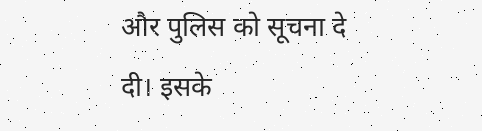और पुलिस को सूचना दे दी। इसके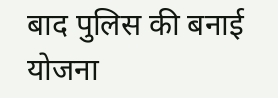बाद पुलिस की बनाई योजना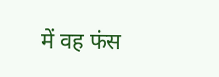में वह फंस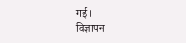गई।
विज्ञापन